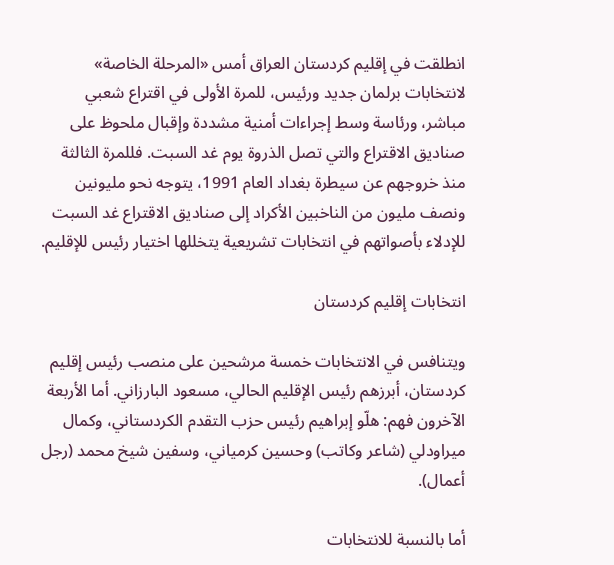انطلقت في إقليم كردستان العراق أمس «المرحلة الخاصة» لانتخابات برلمان جديد ورئيس، للمرة الأولى في اقتراع شعبي مباشر، ورئاسة وسط إجراءات أمنية مشددة وإقبال ملحوظ على صناديق الاقتراع والتي تصل الذروة يوم غد السبت. فللمرة الثالثة منذ خروجهم عن سيطرة بغداد العام 1991، يتوجه نحو مليونين ونصف مليون من الناخبين الأكراد إلى صناديق الاقتراع غد السبت للإدلاء بأصواتهم في انتخابات تشريعية يتخللها اختيار رئيس للإقليم.

انتخابات إقليم كردستان

ويتنافس في الانتخابات خمسة مرشحين على منصب رئيس إقليم كردستان، أبرزهم رئيس الإقليم الحالي، مسعود البارزاني. أما الأربعة الآخرون فهم: هلّو إبراهيم رئيس حزب التقدم الكردستاني، وكمال ميراودلي (شاعر وكاتب) وحسين كرمياني، وسفين شيخ محمد (رجل أعمال).

أما بالنسبة للانتخابات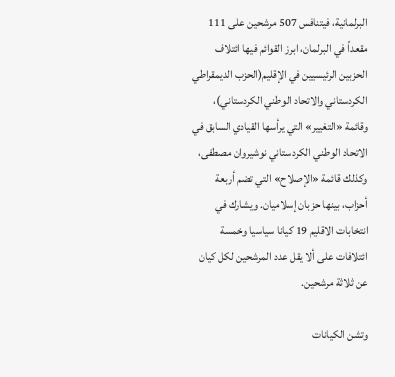البرلمانية، فيتنافس 507 مرشحين على 111 مقعداً في البرلمان، ابرز القوائم فيها ائتلاف الحزبين الرئيسيين في الإقليم(الحزب الديمقراطي الكردستاني والاتحاد الوطني الكردستاني)، وقائمة «التغيير» التي يرأسها القيادي السابق في الاتحاد الوطني الكردستاني نوشيروان مصطفى، وكذلك قائمة «الإصلاح» التي تضم أربعة أحزاب، بينها حزبان إسلاميان. ويشارك في انتخابات الاقليم 19 كيانا سياسيا وخمسة ائتلافات على ألا يقل عدد المرشحين لكل كيان عن ثلاثة مرشحين.

وتشن الكيانات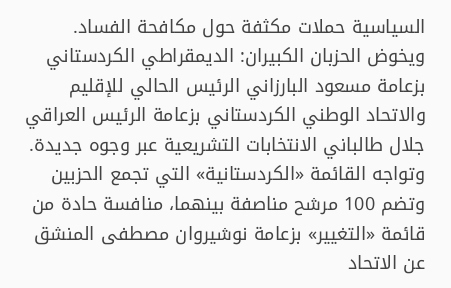السياسية حملات مكثفة حول مكافحة الفساد. ويخوض الحزبان الكبيران: الديمقراطي الكردستاني بزعامة مسعود البارزاني الرئيس الحالي للإقليم والاتحاد الوطني الكردستاني بزعامة الرئيس العراقي جلال طالباني الانتخابات التشريعية عبر وجوه جديدة. وتواجه القائمة «الكردستانية» التي تجمع الحزبين وتضم 100 مرشح مناصفة بينهما، منافسة حادة من قائمة «التغيير» بزعامة نوشيروان مصطفى المنشق عن الاتحاد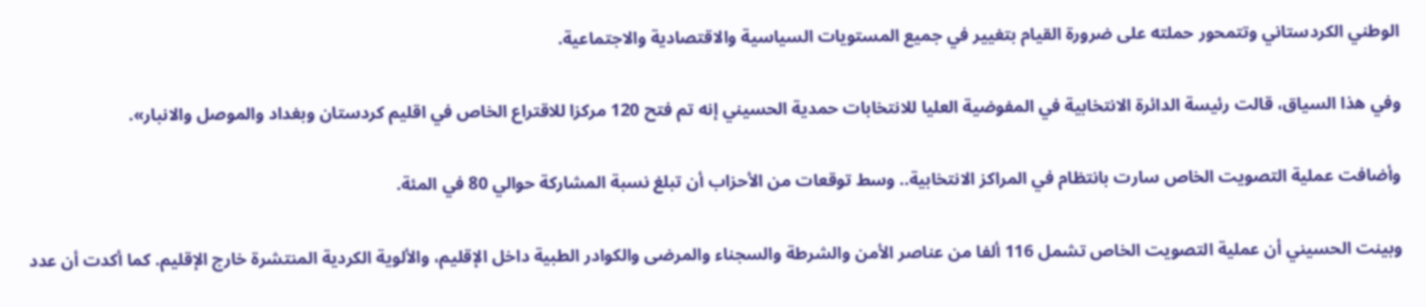الوطني الكردستاني وتتمحور حملته على ضرورة القيام بتغيير في جميع المستويات السياسية والاقتصادية والاجتماعية.

وفي هذا السياق، قالت رئيسة الدائرة الانتخابية في المفوضية العليا للانتخابات حمدية الحسيني إنه تم فتح 120 مركزا للاقتراع الخاص في اقليم كردستان وبغداد والموصل والانبار».

وأضافت عملية التصويت الخاص سارت بانتظام في المراكز الانتخابية.. وسط توقعات من الأحزاب أن تبلغ نسبة المشاركة حوالي 80 في المئة.

وبينت الحسيني أن عملية التصويت الخاص تشمل 116 ألفا من عناصر الأمن والشرطة والسجناء والمرضى والكوادر الطبية داخل الإقليم، والألوية الكردية المنتشرة خارج الإقليم. كما أكدت أن عدد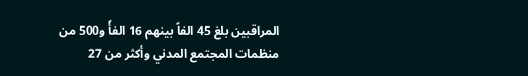المراقبين بلغ 45 الفاً بينهم 16 الفأً و500 من منظمات المجتمع المدني وأكثر من 27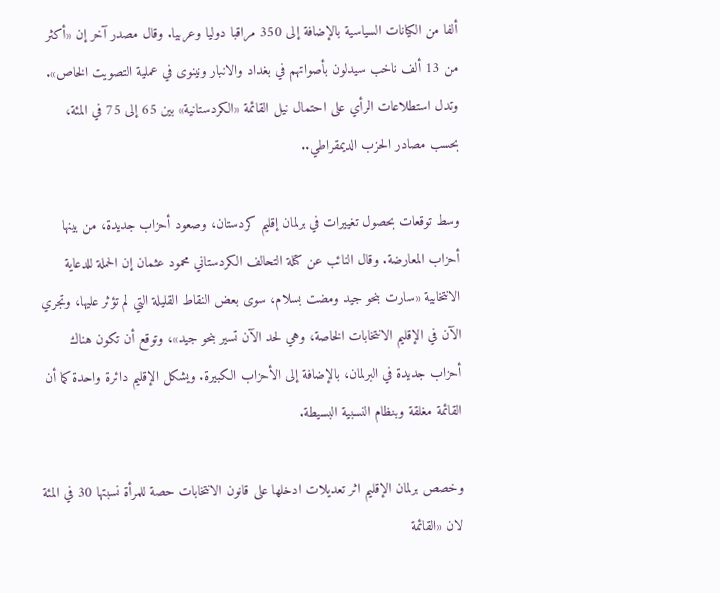ألفا من الكيانات السياسية بالإضافة إلى 350 مراقبا دوليا وعربيا. وقال مصدر آخر إن «أكثر من 13 ألف ناخب سيدلون بأصواتهم في بغداد والانبار ونينوى في عملية التصويت الخاص». وتدل استطلاعات الرأي على احتمال نيل القائمة «الكردستانية» بين 65 إلى 75 في المئة، بحسب مصادر الحزب الديمقراطي..

وسط توقعات بحصول تغييرات في برلمان إقليم كردستان، وصعود أحزاب جديدة، من بينها أحزاب المعارضة. وقال النائب عن كتلة التحالف الكردستاني محمود عثمان إن الحملة للدعاية الانتخابية «سارت بنحو جيد ومضت بسلام، سوى بعض النقاط القليلة التي لم تؤثر عليها، وتجري الآن في الإقليم الانتخابات الخاصة، وهي لحد الآن تسير بنحو جيد»، وتوقع أن تكون هناك أحزاب جديدة في البرلمان، بالإضافة إلى الأحزاب الكبيرة. ويشكل الإقليم دائرة واحدة كما أن القائمة مغلقة وبنظام النسبية البسيطة.

وخصص برلمان الإقليم اثر تعديلات ادخلها على قانون الانتخابات حصة للمرأة نسبتها 30 في المئة لان «القائمة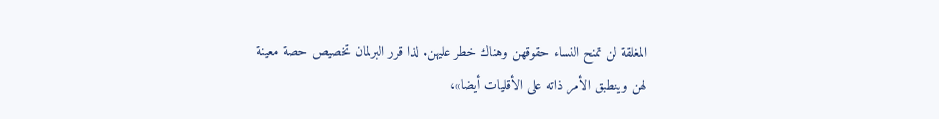المغلقة لن تمنح النساء حقوقهن وهناك خطر عليهن. لذا قرر البرلمان تخصيص حصة معينة لهن وينطبق الأمر ذاته على الأقليات أيضا»،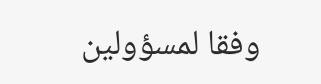وفقا لمسؤولين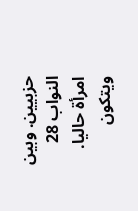حزبيين. وبين النواب 28 امرأة حاليا. ويتكون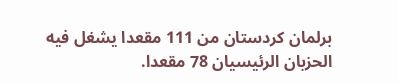برلمان كردستان من 111 مقعدا يشغل فيه الحزبان الرئيسيان 78 مقعدا.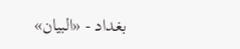بغداد - «البيان»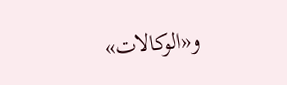و«الوكالات»